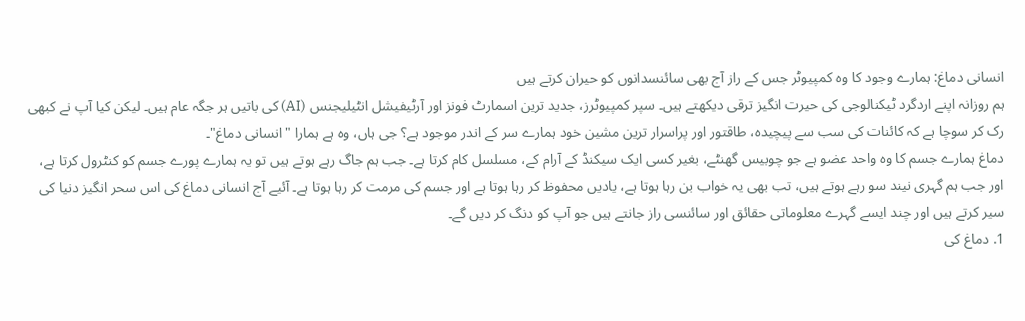انسانی دماغ: ہمارے وجود کا وہ کمپیوٹر جس کے راز آج بھی سائنسدانوں کو حیران کرتے ہیں
ہم روزانہ اپنے اردگرد ٹیکنالوجی کی حیرت انگیز ترقی دیکھتے ہیں۔ سپر کمپیوٹرز، جدید ترین اسمارٹ فونز اور آرٹیفیشل انٹیلیجنس (AI) کی باتیں ہر جگہ عام ہیں۔ لیکن کیا آپ نے کبھی رک کر سوچا ہے کہ کائنات کی سب سے پیچیدہ، طاقتور اور پراسرار ترین مشین خود ہمارے سر کے اندر موجود ہے؟ جی ہاں، وہ ہے ہمارا "انسانی دماغ"۔
دماغ ہمارے جسم کا وہ واحد عضو ہے جو چوبیس گھنٹے، بغیر کسی ایک سیکنڈ کے آرام کے، مسلسل کام کرتا ہے۔ جب ہم جاگ رہے ہوتے ہیں تو یہ ہمارے پورے جسم کو کنٹرول کرتا ہے، اور جب ہم گہری نیند سو رہے ہوتے ہیں، تب بھی یہ خواب بن رہا ہوتا ہے، یادیں محفوظ کر رہا ہوتا ہے اور جسم کی مرمت کر رہا ہوتا ہے۔ آئیے آج انسانی دماغ کی اس سحر انگیز دنیا کی سیر کرتے ہیں اور چند ایسے گہرے معلوماتی حقائق اور سائنسی راز جانتے ہیں جو آپ کو دنگ کر دیں گے۔
1. دماغ کی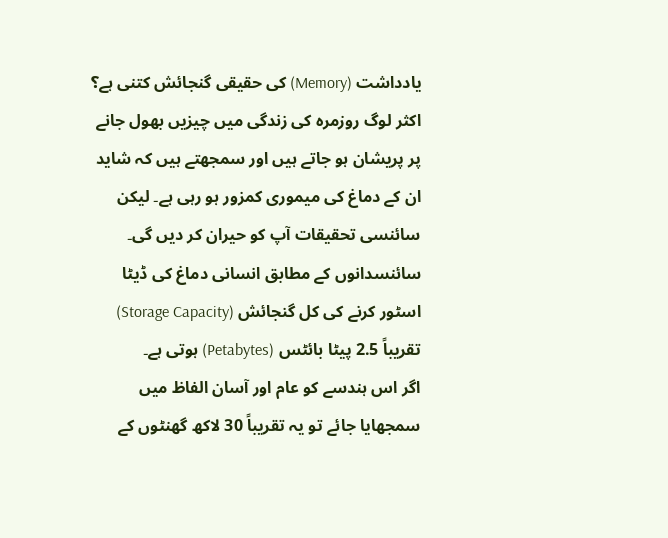یادداشت (Memory) کی حقیقی گنجائش کتنی ہے؟
اکثر لوگ روزمرہ کی زندگی میں چیزیں بھول جانے پر پریشان ہو جاتے ہیں اور سمجھتے ہیں کہ شاید ان کے دماغ کی میموری کمزور ہو رہی ہے۔ لیکن سائنسی تحقیقات آپ کو حیران کر دیں گی۔ سائنسدانوں کے مطابق انسانی دماغ کی ڈیٹا اسٹور کرنے کی کل گنجائش (Storage Capacity) تقریباً 2.5 پیٹا بائٹس (Petabytes) ہوتی ہے۔
اگر اس ہندسے کو عام اور آسان الفاظ میں سمجھایا جائے تو یہ تقریباً 30 لاکھ گھنٹوں کے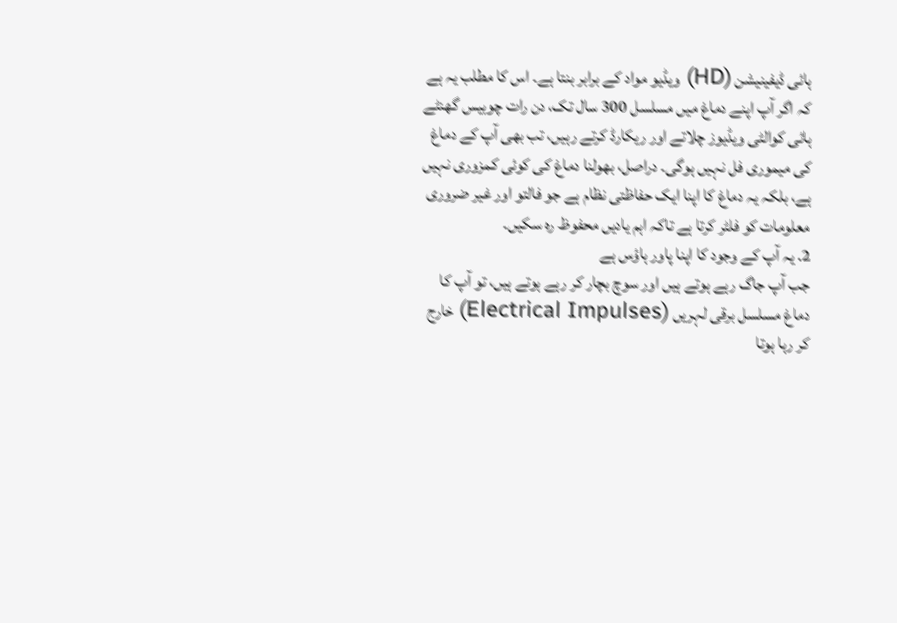ہائی ڈیفینیشن (HD) ویڈیو مواد کے برابر بنتا ہے۔ اس کا مطلب یہ ہے کہ اگر آپ اپنے دماغ میں مسلسل 300 سال تک، دن رات چوبیس گھنٹے ہائی کوالٹی ویڈیوز چلاتے اور ریکارڈ کرتے رہیں، تب بھی آپ کے دماغ کی میموری فل نہیں ہوگی۔ دراصل، بھولنا دماغ کی کوئی کمزوری نہیں ہے، بلکہ یہ دماغ کا اپنا ایک حفاظتی نظام ہے جو فالتو اور غیر ضروری معلومات کو فلٹر کرتا ہے تاکہ اہم یادیں محفوظ رہ سکیں۔
2. یہ آپ کے وجود کا اپنا پاور ہاؤس ہے
جب آپ جاگ رہے ہوتے ہیں اور سوچ بچار کر رہے ہوتے ہیں، تو آپ کا دماغ مسلسل برقی لہریں (Electrical Impulses) خارج کر رہا ہوتا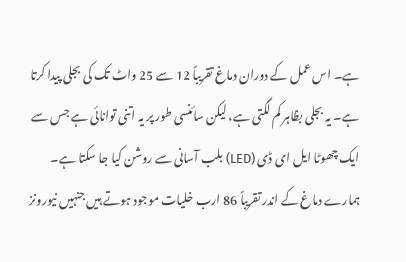ہے۔ اس عمل کے دوران دماغ تقریباً 12 سے 25 واٹ تک کی بجلی پیدا کرتا ہے۔ یہ بجلی بظاہر کم لگتی ہے، لیکن سائنسی طور پر یہ اتنی توانائی ہے جس سے ایک چھوٹا ایل ای ڈی (LED) بلب آسانی سے روشن کیا جا سکتا ہے۔
ہمارے دماغ کے اندر تقریباً 86 ارب خلیات موجود ہوتے ہیں جنہیں نیورونز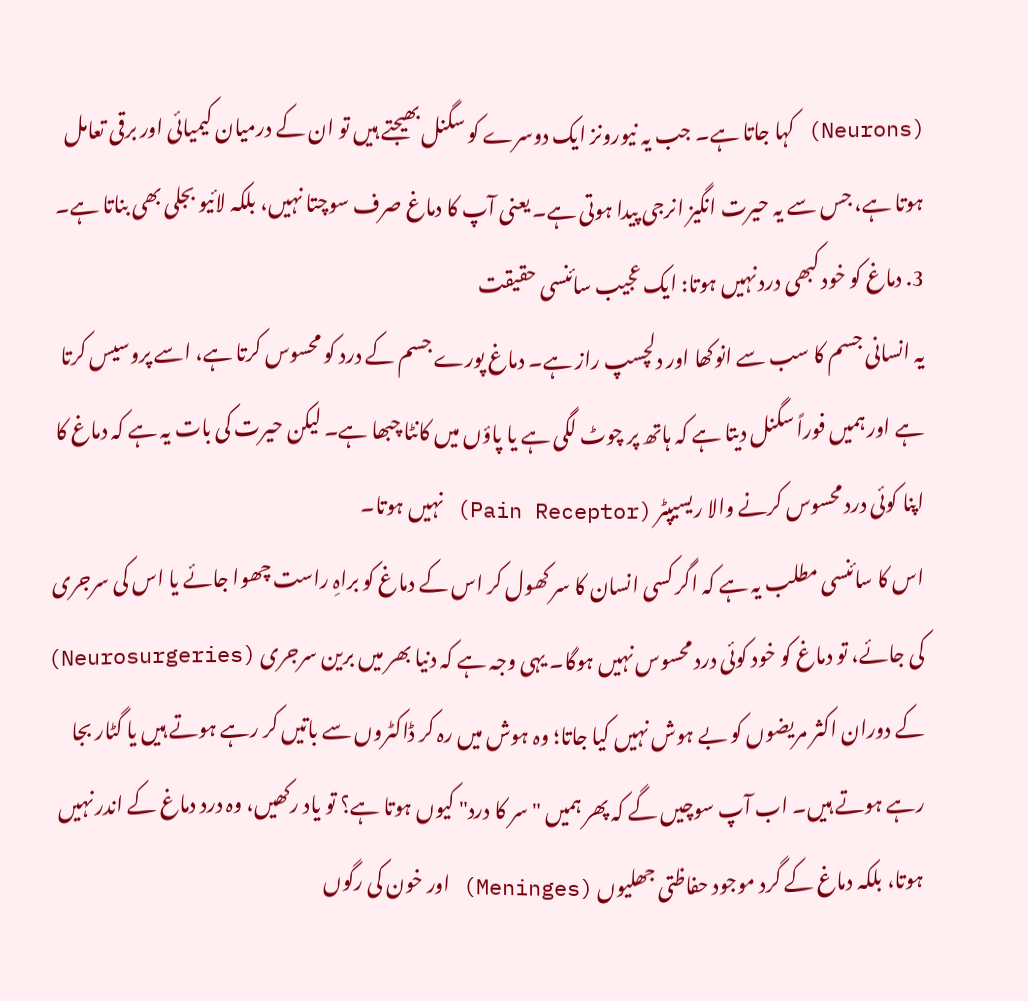(Neurons) کہا جاتا ہے۔ جب یہ نیورونز ایک دوسرے کو سگنل بھیجتے ہیں تو ان کے درمیان کیمیائی اور برقی تعامل ہوتا ہے، جس سے یہ حیرت انگیز انرجی پیدا ہوتی ہے۔ یعنی آپ کا دماغ صرف سوچتا نہیں، بلکہ لائیو بجلی بھی بناتا ہے۔
3. دماغ کو خود کبھی درد نہیں ہوتا: ایک عجیب سائنسی حقیقت
یہ انسانی جسم کا سب سے انوکھا اور دلچسپ راز ہے۔ دماغ پورے جسم کے درد کو محسوس کرتا ہے، اسے پروسیس کرتا ہے اور ہمیں فوراً سگنل دیتا ہے کہ ہاتھ پر چوٹ لگی ہے یا پاؤں میں کانٹا چبھا ہے۔ لیکن حیرت کی بات یہ ہے کہ دماغ کا اپنا کوئی درد محسوس کرنے والا ریسیپٹر (Pain Receptor) نہیں ہوتا۔
اس کا سائنسی مطلب یہ ہے کہ اگر کسی انسان کا سر کھول کر اس کے دماغ کو براہِ راست چھوا جائے یا اس کی سرجری کی جائے، تو دماغ کو خود کوئی درد محسوس نہیں ہوگا۔ یہی وجہ ہے کہ دنیا بھر میں برین سرجری (Neurosurgeries) کے دوران اکثر مریضوں کو بے ہوش نہیں کیا جاتا؛ وہ ہوش میں رہ کر ڈاکٹروں سے باتیں کر رہے ہوتے ہیں یا گٹار بجا رہے ہوتے ہیں۔ اب آپ سوچیں گے کہ پھر ہمیں "سر کا درد" کیوں ہوتا ہے؟ تو یاد رکھیں، وہ درد دماغ کے اندر نہیں ہوتا، بلکہ دماغ کے گرد موجود حفاظتی جھلیوں (Meninges) اور خون کی رگوں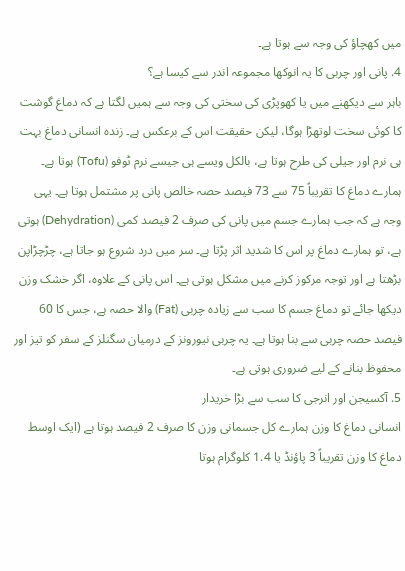میں کھچاؤ کی وجہ سے ہوتا ہے۔
4. پانی اور چربی کا یہ انوکھا مجموعہ اندر سے کیسا ہے؟
باہر سے دیکھنے میں یا کھوپڑی کی سختی کی وجہ سے ہمیں لگتا ہے کہ دماغ گوشت کا کوئی سخت لوتھڑا ہوگا، لیکن حقیقت اس کے برعکس ہے۔ زندہ انسانی دماغ بہت ہی نرم اور جیلی کی طرح ہوتا ہے، بالکل ویسے ہی جیسے نرم ٹوفو (Tofu) ہوتا ہے۔
ہمارے دماغ کا تقریباً 75 سے 73 فیصد حصہ خالص پانی پر مشتمل ہوتا ہے۔ یہی وجہ ہے کہ جب ہمارے جسم میں پانی کی صرف 2 فیصد کمی (Dehydration) ہوتی ہے، تو ہمارے دماغ پر اس کا شدید اثر پڑتا ہے۔ سر میں درد شروع ہو جاتا ہے، چڑچڑاپن بڑھتا ہے اور توجہ مرکوز کرنے میں مشکل ہوتی ہے۔ اس پانی کے علاوہ، اگر خشک وزن دیکھا جائے تو دماغ جسم کا سب سے زیادہ چربی (Fat) والا حصہ ہے، جس کا 60 فیصد حصہ چربی سے بنا ہوتا ہے۔ یہ چربی نیورونز کے درمیان سگنلز کے سفر کو تیز اور محفوظ بنانے کے لیے ضروری ہوتی ہے۔
5. آکسیجن اور انرجی کا سب سے بڑا خریدار
انسانی دماغ کا وزن ہمارے کل جسمانی وزن کا صرف 2 فیصد ہوتا ہے (ایک اوسط دماغ کا وزن تقریباً 3 پاؤنڈ یا 1.4 کلوگرام ہوتا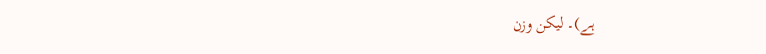ہے)۔ لیکن وزن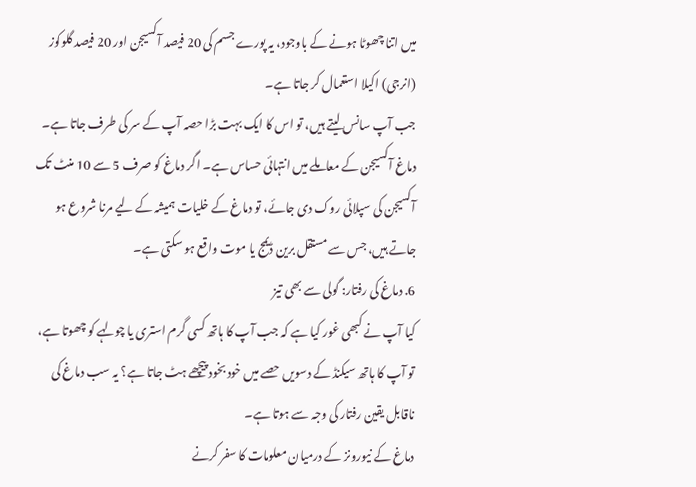میں اتنا چھوٹا ہونے کے باوجود، یہ پورے جسم کی 20 فیصد آکسیجن اور 20 فیصد گلوکوز (انرجی) اکیلا استعمال کر جاتا ہے۔
جب آپ سانس لیتے ہیں، تو اس کا ایک بہت بڑا حصہ آپ کے سر کی طرف جاتا ہے۔ دماغ آکسیجن کے معاملے میں انتہائی حساس ہے۔ اگر دماغ کو صرف 5 سے 10 منٹ تک آکسیجن کی سپلائی روک دی جائے، تو دماغ کے خلیات ہمیشہ کے لیے مرنا شروع ہو جاتے ہیں، جس سے مستقل برین ڈیمج یا موت واقع ہو سکتی ہے۔
6. دماغ کی رفتار: گولی سے بھی تیز
کیا آپ نے کبھی غور کیا ہے کہ جب آپ کا ہاتھ کسی گرم استری یا چولہے کو چھوتا ہے، تو آپ کا ہاتھ سیکنڈ کے دسویں حصے میں خود بخود پیچھے ہٹ جاتا ہے؟ یہ سب دماغ کی ناقابل یقین رفتار کی وجہ سے ہوتا ہے۔
دماغ کے نیورونز کے درمیان معلومات کا سفر کرنے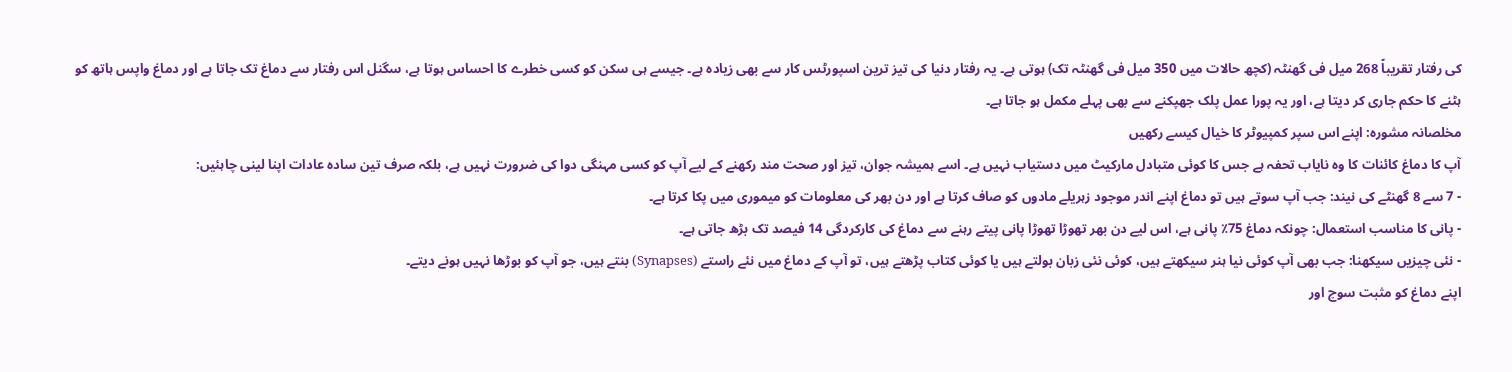کی رفتار تقریباً 268 میل فی گھنٹہ (کچھ حالات میں 350 میل فی گھنٹہ تک) ہوتی ہے۔ یہ رفتار دنیا کی تیز ترین اسپورٹس کار سے بھی زیادہ ہے۔ جیسے ہی سکن کو کسی خطرے کا احساس ہوتا ہے، سگنل اس رفتار سے دماغ تک جاتا ہے اور دماغ واپس ہاتھ کو ہٹنے کا حکم جاری کر دیتا ہے، اور یہ پورا عمل پلک جھپکنے سے بھی پہلے مکمل ہو جاتا ہے۔
مخلصانہ مشورہ: اپنے اس سپر کمپیوٹر کا خیال کیسے رکھیں
آپ کا دماغ کائنات کا وہ نایاب تحفہ ہے جس کا کوئی متبادل مارکیٹ میں دستیاب نہیں ہے۔ اسے ہمیشہ جوان، تیز اور صحت مند رکھنے کے لیے آپ کو کسی مہنگی دوا کی ضرورت نہیں ہے، بلکہ صرف تین سادہ عادات اپنا لینی چاہئیں:
- 7 سے 8 گھنٹے کی نیند: جب آپ سوتے ہیں تو دماغ اپنے اندر موجود زہریلے مادوں کو صاف کرتا ہے اور دن بھر کی معلومات کو میموری میں پکا کرتا ہے۔
- پانی کا مناسب استعمال: چونکہ دماغ 75٪ پانی ہے، اس لیے دن بھر تھوڑا تھوڑا پانی پیتے رہنے سے دماغ کی کارکردگی 14 فیصد تک بڑھ جاتی ہے۔
- نئی چیزیں سیکھنا: جب بھی آپ کوئی نیا ہنر سیکھتے ہیں، کوئی نئی زبان بولتے ہیں یا کوئی کتاب پڑھتے ہیں، تو آپ کے دماغ میں نئے راستے (Synapses) بنتے ہیں، جو آپ کو بوڑھا نہیں ہونے دیتے۔
اپنے دماغ کو مثبت سوچ اور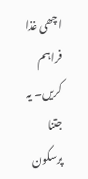اچھی غذا فراہم کریں۔ یہ جتنا پرسکون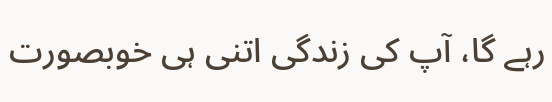رہے گا، آپ کی زندگی اتنی ہی خوبصورت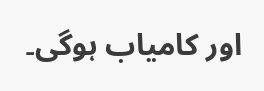اور کامیاب ہوگی۔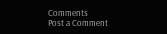Comments
Post a Comment